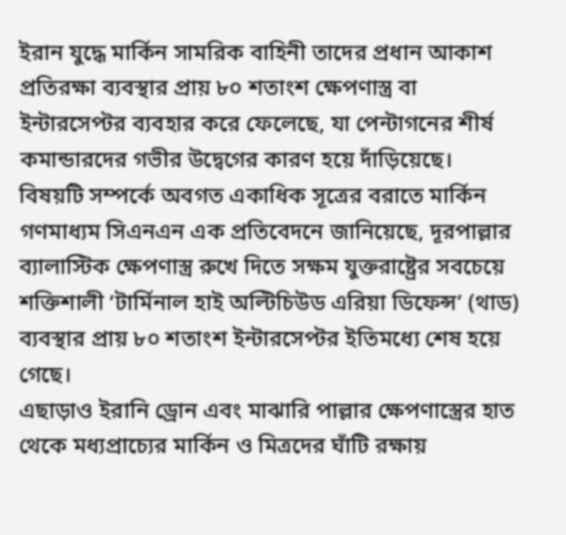ইরান যুদ্ধে মার্কিন সামরিক বাহিনী তাদের প্রধান আকাশ প্রতিরক্ষা ব্যবস্থার প্রায় ৮০ শতাংশ ক্ষেপণাস্ত্র বা ইন্টারসেপ্টর ব্যবহার করে ফেলেছে, যা পেন্টাগনের শীর্ষ কমান্ডারদের গভীর উদ্বেগের কারণ হয়ে দাঁড়িয়েছে।
বিষয়টি সম্পর্কে অবগত একাধিক সূত্রের বরাতে মার্কিন গণমাধ্যম সিএনএন এক প্রতিবেদনে জানিয়েছে, দূরপাল্লার ব্যালাস্টিক ক্ষেপণাস্ত্র রুখে দিতে সক্ষম যুক্তরাষ্ট্রের সবচেয়ে শক্তিশালী ‘টার্মিনাল হাই অল্টিচিউড এরিয়া ডিফেন্স’ (থাড) ব্যবস্থার প্রায় ৮০ শতাংশ ইন্টারসেপ্টর ইতিমধ্যে শেষ হয়ে গেছে।
এছাড়াও ইরানি ড্রোন এবং মাঝারি পাল্লার ক্ষেপণাস্ত্রের হাত থেকে মধ্যপ্রাচ্যের মার্কিন ও মিত্রদের ঘাঁটি রক্ষায়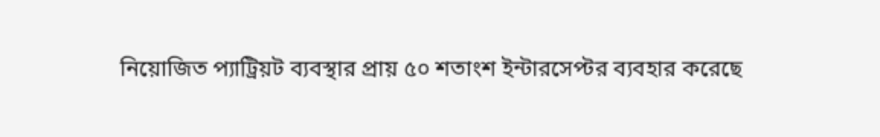নিয়োজিত প্যাট্রিয়ট ব্যবস্থার প্রায় ৫০ শতাংশ ইন্টারসেপ্টর ব্যবহার করেছে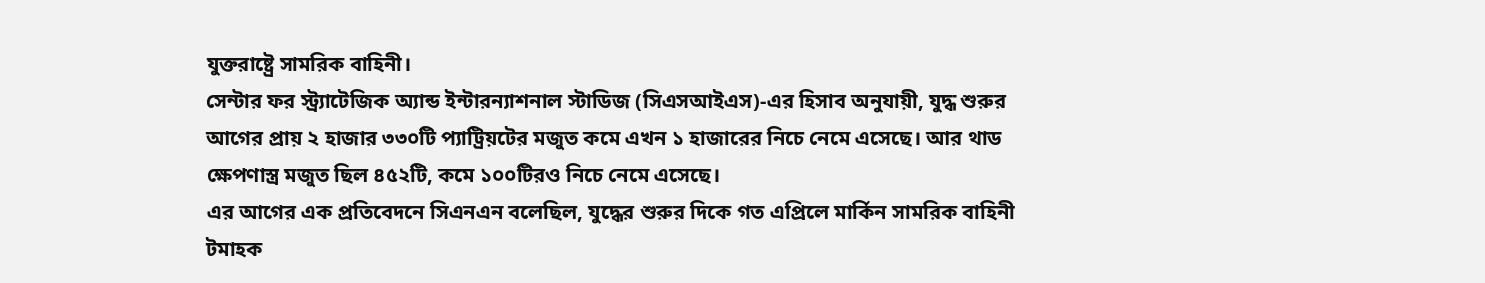যুক্তরাষ্ট্রে সামরিক বাহিনী।
সেন্টার ফর স্ট্র্যাটেজিক অ্যান্ড ইন্টারন্যাশনাল স্টাডিজ (সিএসআইএস)-এর হিসাব অনুযায়ী, যুদ্ধ শুরুর আগের প্রায় ২ হাজার ৩৩০টি প্যাট্রিয়টের মজুত কমে এখন ১ হাজারের নিচে নেমে এসেছে। আর থাড ক্ষেপণাস্ত্র মজুত ছিল ৪৫২টি, কমে ১০০টিরও নিচে নেমে এসেছে।
এর আগের এক প্রতিবেদনে সিএনএন বলেছিল, যুদ্ধের শুরুর দিকে গত এপ্রিলে মার্কিন সামরিক বাহিনী টমাহক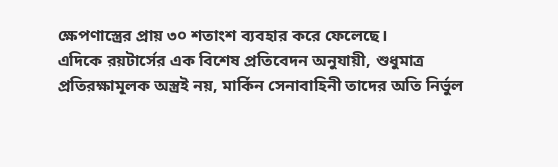ক্ষেপণাস্ত্রের প্রায় ৩০ শতাংশ ব্যবহার করে ফেলেছে।
এদিকে রয়টার্সের এক বিশেষ প্রতিবেদন অনুযায়ী, শুধুমাত্র প্রতিরক্ষামূলক অস্ত্রই নয়, মার্কিন সেনাবাহিনী তাদের অতি নির্ভুল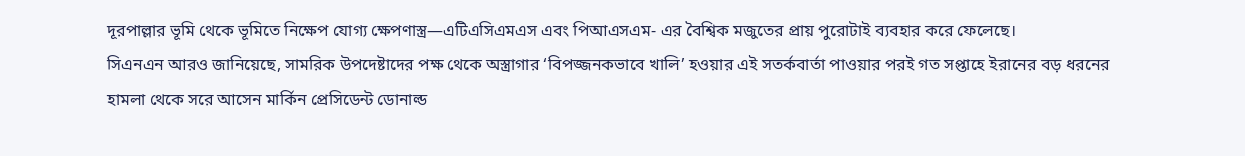দূরপাল্লার ভূমি থেকে ভূমিতে নিক্ষেপ যোগ্য ক্ষেপণাস্ত্র—এটিএসিএমএস এবং পিআএসএম- এর বৈশ্বিক মজুতের প্রায় পুরোটাই ব্যবহার করে ফেলেছে।
সিএনএন আরও জানিয়েছে, সামরিক উপদেষ্টাদের পক্ষ থেকে অস্ত্রাগার ‘বিপজ্জনকভাবে খালি’ হওয়ার এই সতর্কবার্তা পাওয়ার পরই গত সপ্তাহে ইরানের বড় ধরনের হামলা থেকে সরে আসেন মার্কিন প্রেসিডেন্ট ডোনাল্ড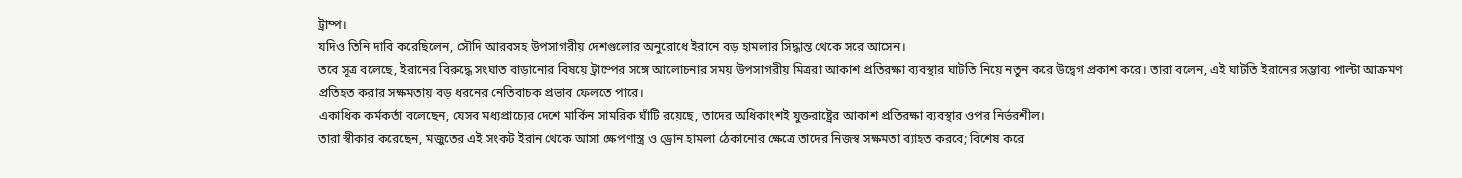ট্রাম্প।
যদিও তিনি দাবি করেছিলেন, সৌদি আরবসহ উপসাগরীয় দেশগুলোর অনুরোধে ইরানে বড় হামলার সিদ্ধান্ত থেকে সরে আসেন।
তবে সূত্র বলেছে, ইরানের বিরুদ্ধে সংঘাত বাড়ানোর বিষয়ে ট্রাম্পের সঙ্গে আলোচনার সময় উপসাগরীয় মিত্ররা আকাশ প্রতিরক্ষা ব্যবস্থার ঘাটতি নিয়ে নতুন করে উদ্বেগ প্রকাশ করে। তারা বলেন, এই ঘাটতি ইরানের সম্ভাব্য পাল্টা আক্রমণ প্রতিহত করার সক্ষমতায় বড় ধরনের নেতিবাচক প্রভাব ফেলতে পারে।
একাধিক কর্মকর্তা বলেছেন, যেসব মধ্যপ্রাচ্যের দেশে মার্কিন সামরিক ঘাঁটি রয়েছে, তাদের অধিকাংশই যুক্তরাষ্ট্রের আকাশ প্রতিরক্ষা ব্যবস্থার ওপর নির্ভরশীল।
তারা স্বীকার করেছেন, মজুতের এই সংকট ইরান থেকে আসা ক্ষেপণাস্ত্র ও ড্রোন হামলা ঠেকানোর ক্ষেত্রে তাদের নিজস্ব সক্ষমতা ব্যাহত করবে; বিশেষ করে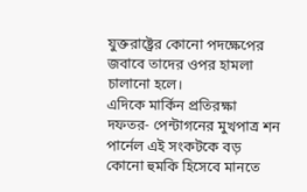যুক্তরাষ্ট্রের কোনো পদক্ষেপের জবাবে তাদের ওপর হামলা চালানো হলে।
এদিকে মার্কিন প্রতিরক্ষা দফতর- পেন্টাগনের মুখপাত্র শন পার্নেল এই সংকটকে বড় কোনো হুমকি হিসেবে মানতে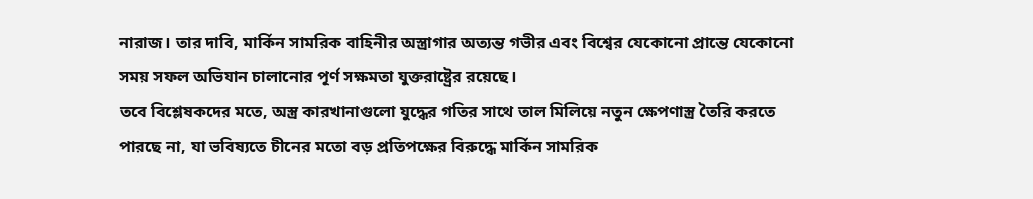নারাজ। তার দাবি, মার্কিন সামরিক বাহিনীর অস্ত্রাগার অত্যন্ত গভীর এবং বিশ্বের যেকোনো প্রান্তে যেকোনো সময় সফল অভিযান চালানোর পূর্ণ সক্ষমতা যুক্তরাষ্ট্রের রয়েছে।
তবে বিশ্লেষকদের মতে, অস্ত্র কারখানাগুলো যুদ্ধের গতির সাথে তাল মিলিয়ে নতুন ক্ষেপণাস্ত্র তৈরি করতে পারছে না, যা ভবিষ্যতে চীনের মতো বড় প্রতিপক্ষের বিরুদ্ধে মার্কিন সামরিক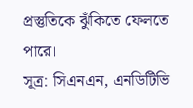প্রস্তুতিকে ঝুঁকিতে ফেলতে পারে।
সূত্র: সিএনএন, এনডিটিভি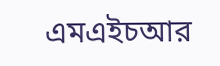এমএইচআর